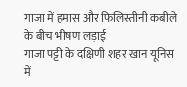गाजा में हमास और फिलिस्तीनी कबीले के बीच भीषण लड़ाई
गाजा पट्टी के दक्षिणी शहर खान यूनिस में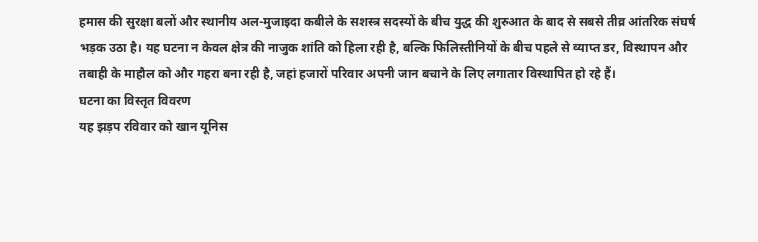हमास की सुरक्षा बलों और स्थानीय अल-मुजाइदा कबीले के सशस्त्र सदस्यों के बीच युद्ध की शुरुआत के बाद से सबसे तीव्र आंतरिक संघर्ष भड़क उठा है। यह घटना न केवल क्षेत्र की नाजुक शांति को हिला रही है, बल्कि फिलिस्तीनियों के बीच पहले से व्याप्त डर, विस्थापन और तबाही के माहौल को और गहरा बना रही है, जहां हजारों परिवार अपनी जान बचाने के लिए लगातार विस्थापित हो रहे हैं।
घटना का विस्तृत विवरण
यह झड़प रविवार को खान यूनिस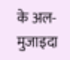के अल-मुजाइदा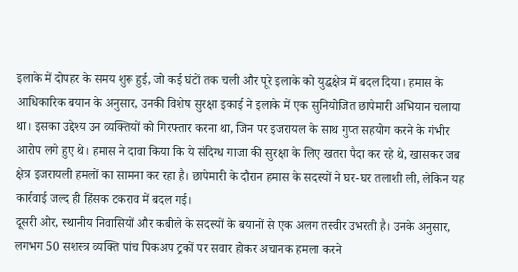इलाके में दोपहर के समय शुरू हुई, जो कई घंटों तक चली और पूरे इलाके को युद्धक्षेत्र में बदल दिया। हमास के आधिकारिक बयान के अनुसार, उनकी विशेष सुरक्षा इकाई ने इलाके में एक सुनियोजित छापेमारी अभियान चलाया था। इसका उद्देश्य उन व्यक्तियों को गिरफ्तार करना था, जिन पर इजरायल के साथ गुप्त सहयोग करने के गंभीर आरोप लगे हुए थे। हमास ने दावा किया कि ये संदिग्ध गाजा की सुरक्षा के लिए खतरा पैदा कर रहे थे, खासकर जब क्षेत्र इजरायली हमलों का सामना कर रहा है। छापेमारी के दौरान हमास के सदस्यों ने घर-घर तलाशी ली, लेकिन यह कार्रवाई जल्द ही हिंसक टकराव में बदल गई।
दूसरी ओर, स्थानीय निवासियों और कबीले के सदस्यों के बयानों से एक अलग तस्वीर उभरती है। उनके अनुसार, लगभग 50 सशस्त्र व्यक्ति पांच पिकअप ट्रकों पर सवार होकर अचानक हमला करने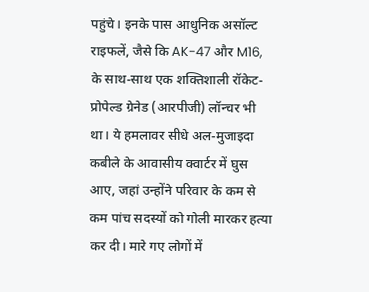पहुंचे। इनके पास आधुनिक असॉल्ट राइफलें, जैसे कि AK-47 और M16, के साथ-साथ एक शक्तिशाली रॉकेट-प्रोपेल्ड ग्रेनेड (आरपीजी) लॉन्चर भी था। ये हमलावर सीधे अल-मुजाइदा कबीले के आवासीय क्वार्टर में घुस आए, जहां उन्होंने परिवार के कम से कम पांच सदस्यों को गोली मारकर हत्या कर दी। मारे गए लोगों में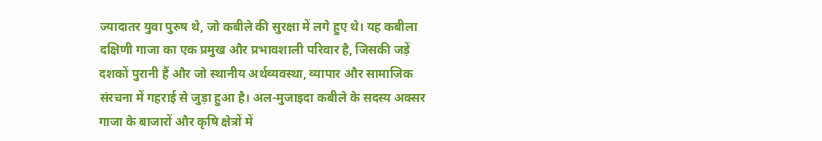ज्यादातर युवा पुरुष थे, जो कबीले की सुरक्षा में लगे हुए थे। यह कबीला दक्षिणी गाजा का एक प्रमुख और प्रभावशाली परिवार है, जिसकी जड़ें दशकों पुरानी हैं और जो स्थानीय अर्थव्यवस्था, व्यापार और सामाजिक संरचना में गहराई से जुड़ा हुआ है। अल-मुजाइदा कबीले के सदस्य अक्सर गाजा के बाजारों और कृषि क्षेत्रों में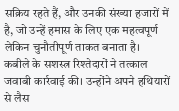सक्रिय रहते हैं, और उनकी संख्या हजारों में है, जो उन्हें हमास के लिए एक महत्वपूर्ण लेकिन चुनौतीपूर्ण ताकत बनाता है।
कबीले के सशस्त्र रिश्तेदारों ने तत्काल जवाबी कार्रवाई की। उन्होंने अपने हथियारों से लैस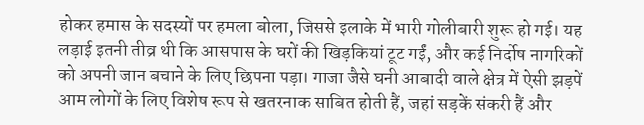होकर हमास के सदस्यों पर हमला बोला, जिससे इलाके में भारी गोलीबारी शुरू हो गई। यह लड़ाई इतनी तीव्र थी कि आसपास के घरों की खिड़कियां टूट गईं, और कई निर्दोष नागरिकों को अपनी जान बचाने के लिए छिपना पड़ा। गाजा जैसे घनी आबादी वाले क्षेत्र में ऐसी झड़पें आम लोगों के लिए विशेष रूप से खतरनाक साबित होती हैं, जहां सड़कें संकरी हैं और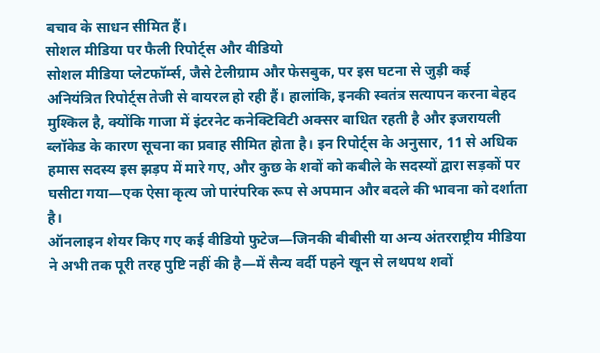बचाव के साधन सीमित हैं।
सोशल मीडिया पर फैली रिपोर्ट्स और वीडियो
सोशल मीडिया प्लेटफॉर्म्स, जैसे टेलीग्राम और फेसबुक, पर इस घटना से जुड़ी कई अनियंत्रित रिपोर्ट्स तेजी से वायरल हो रही हैं। हालांकि, इनकी स्वतंत्र सत्यापन करना बेहद मुश्किल है, क्योंकि गाजा में इंटरनेट कनेक्टिविटी अक्सर बाधित रहती है और इजरायली ब्लॉकेड के कारण सूचना का प्रवाह सीमित होता है। इन रिपोर्ट्स के अनुसार, 11 से अधिक हमास सदस्य इस झड़प में मारे गए, और कुछ के शवों को कबीले के सदस्यों द्वारा सड़कों पर घसीटा गया—एक ऐसा कृत्य जो पारंपरिक रूप से अपमान और बदले की भावना को दर्शाता है।
ऑनलाइन शेयर किए गए कई वीडियो फुटेज—जिनकी बीबीसी या अन्य अंतरराष्ट्रीय मीडिया ने अभी तक पूरी तरह पुष्टि नहीं की है—में सैन्य वर्दी पहने खून से लथपथ शवों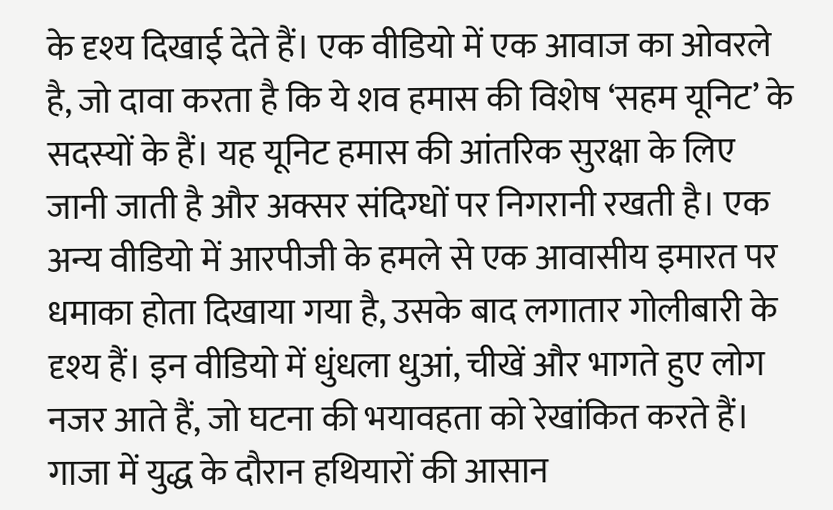के दृश्य दिखाई देते हैं। एक वीडियो में एक आवाज का ओवरले है, जो दावा करता है कि ये शव हमास की विशेष ‘सहम यूनिट’ के सदस्यों के हैं। यह यूनिट हमास की आंतरिक सुरक्षा के लिए जानी जाती है और अक्सर संदिग्धों पर निगरानी रखती है। एक अन्य वीडियो में आरपीजी के हमले से एक आवासीय इमारत पर धमाका होता दिखाया गया है, उसके बाद लगातार गोलीबारी के दृश्य हैं। इन वीडियो में धुंधला धुआं, चीखें और भागते हुए लोग नजर आते हैं, जो घटना की भयावहता को रेखांकित करते हैं। गाजा में युद्ध के दौरान हथियारों की आसान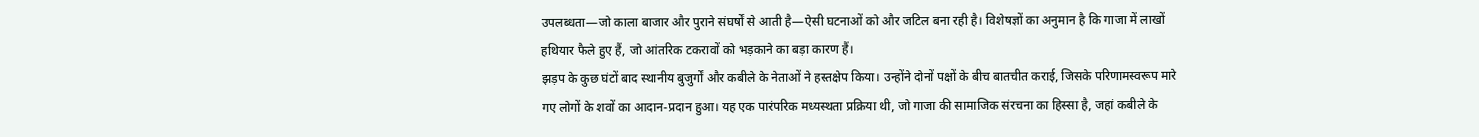उपलब्धता—जो काला बाजार और पुराने संघर्षों से आती है—ऐसी घटनाओं को और जटिल बना रही है। विशेषज्ञों का अनुमान है कि गाजा में लाखों हथियार फैले हुए हैं, जो आंतरिक टकरावों को भड़काने का बड़ा कारण हैं।
झड़प के कुछ घंटों बाद स्थानीय बुजुर्गों और कबीले के नेताओं ने हस्तक्षेप किया। उन्होंने दोनों पक्षों के बीच बातचीत कराई, जिसके परिणामस्वरूप मारे गए लोगों के शवों का आदान-प्रदान हुआ। यह एक पारंपरिक मध्यस्थता प्रक्रिया थी, जो गाजा की सामाजिक संरचना का हिस्सा है, जहां कबीले के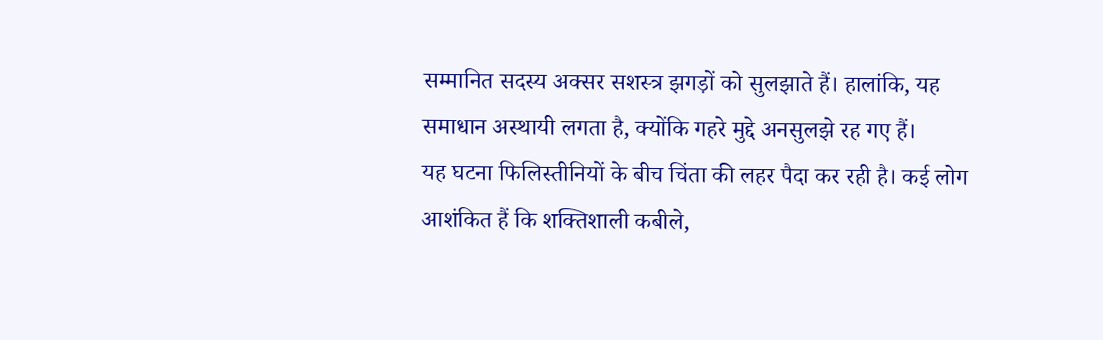सम्मानित सदस्य अक्सर सशस्त्र झगड़ों को सुलझाते हैं। हालांकि, यह समाधान अस्थायी लगता है, क्योंकि गहरे मुद्दे अनसुलझे रह गए हैं।
यह घटना फिलिस्तीनियों के बीच चिंता की लहर पैदा कर रही है। कई लोग आशंकित हैं कि शक्तिशाली कबीले,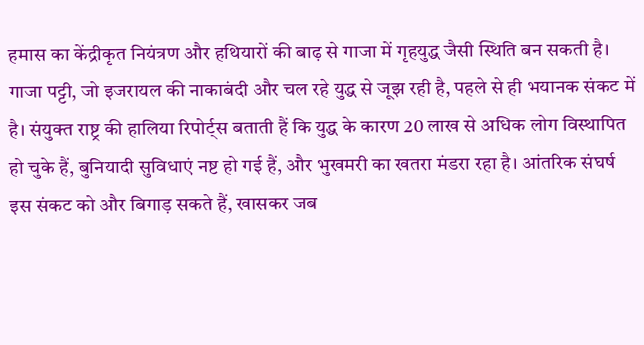हमास का केंद्रीकृत नियंत्रण और हथियारों की बाढ़ से गाजा में गृहयुद्ध जैसी स्थिति बन सकती है। गाजा पट्टी, जो इजरायल की नाकाबंदी और चल रहे युद्ध से जूझ रही है, पहले से ही भयानक संकट में है। संयुक्त राष्ट्र की हालिया रिपोर्ट्स बताती हैं कि युद्ध के कारण 20 लाख से अधिक लोग विस्थापित हो चुके हैं, बुनियादी सुविधाएं नष्ट हो गई हैं, और भुखमरी का खतरा मंडरा रहा है। आंतरिक संघर्ष इस संकट को और बिगाड़ सकते हैं, खासकर जब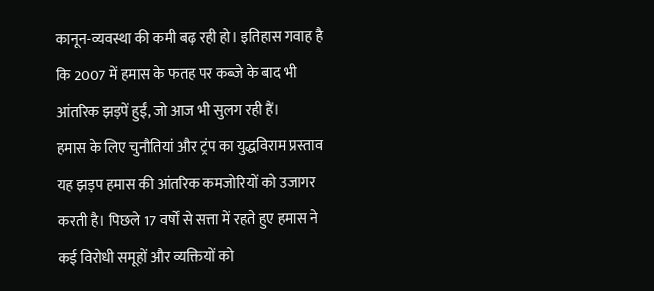कानून-व्यवस्था की कमी बढ़ रही हो। इतिहास गवाह है कि 2007 में हमास के फतह पर कब्जे के बाद भी आंतरिक झड़पें हुईं, जो आज भी सुलग रही हैं।
हमास के लिए चुनौतियां और ट्रंप का युद्धविराम प्रस्ताव
यह झड़प हमास की आंतरिक कमजोरियों को उजागर करती है। पिछले 17 वर्षों से सत्ता में रहते हुए हमास ने कई विरोधी समूहों और व्यक्तियों को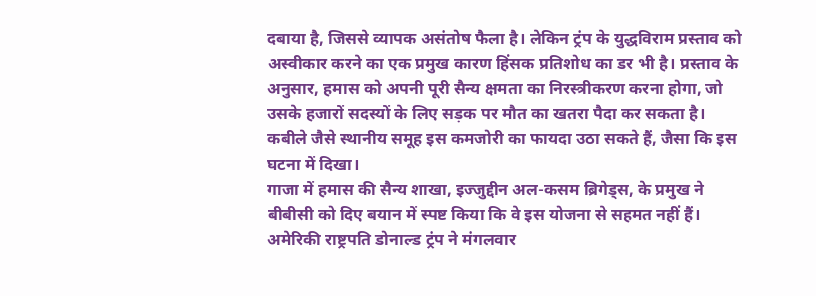दबाया है, जिससे व्यापक असंतोष फैला है। लेकिन ट्रंप के युद्धविराम प्रस्ताव को अस्वीकार करने का एक प्रमुख कारण हिंसक प्रतिशोध का डर भी है। प्रस्ताव के अनुसार, हमास को अपनी पूरी सैन्य क्षमता का निरस्त्रीकरण करना होगा, जो उसके हजारों सदस्यों के लिए सड़क पर मौत का खतरा पैदा कर सकता है। कबीले जैसे स्थानीय समूह इस कमजोरी का फायदा उठा सकते हैं, जैसा कि इस घटना में दिखा।
गाजा में हमास की सैन्य शाखा, इज्जुद्दीन अल-कसम ब्रिगेड्स, के प्रमुख ने बीबीसी को दिए बयान में स्पष्ट किया कि वे इस योजना से सहमत नहीं हैं। अमेरिकी राष्ट्रपति डोनाल्ड ट्रंप ने मंगलवार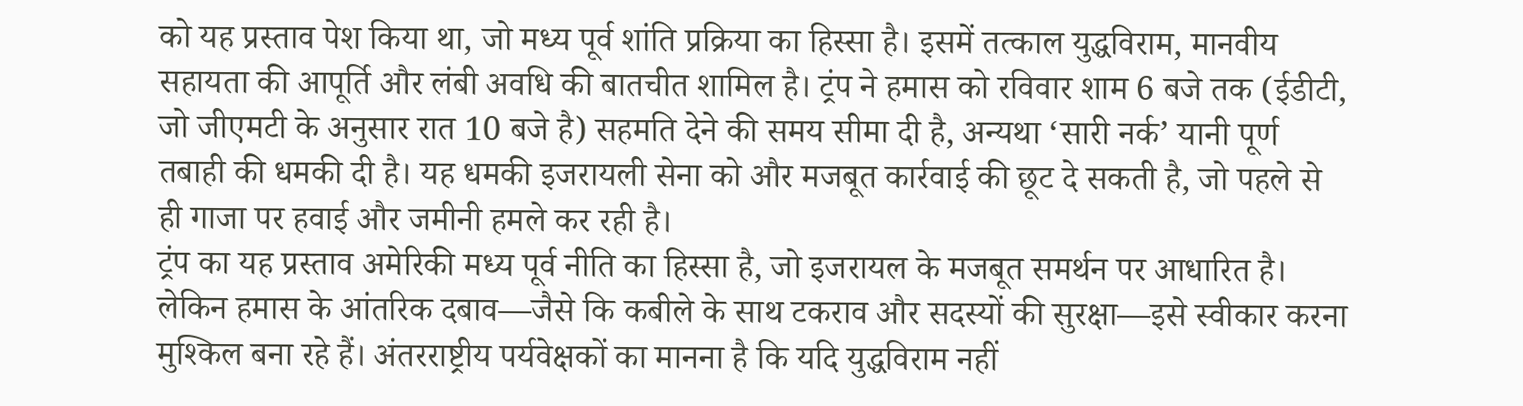को यह प्रस्ताव पेश किया था, जो मध्य पूर्व शांति प्रक्रिया का हिस्सा है। इसमें तत्काल युद्धविराम, मानवीय सहायता की आपूर्ति और लंबी अवधि की बातचीत शामिल है। ट्रंप ने हमास को रविवार शाम 6 बजे तक (ईडीटी, जो जीएमटी के अनुसार रात 10 बजे है) सहमति देने की समय सीमा दी है, अन्यथा ‘सारी नर्क’ यानी पूर्ण तबाही की धमकी दी है। यह धमकी इजरायली सेना को और मजबूत कार्रवाई की छूट दे सकती है, जो पहले से ही गाजा पर हवाई और जमीनी हमले कर रही है।
ट्रंप का यह प्रस्ताव अमेरिकी मध्य पूर्व नीति का हिस्सा है, जो इजरायल के मजबूत समर्थन पर आधारित है। लेकिन हमास के आंतरिक दबाव—जैसे कि कबीले के साथ टकराव और सदस्यों की सुरक्षा—इसे स्वीकार करना मुश्किल बना रहे हैं। अंतरराष्ट्रीय पर्यवेक्षकों का मानना है कि यदि युद्धविराम नहीं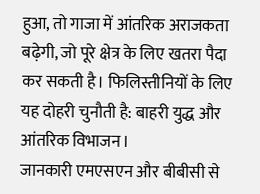हुआ, तो गाजा में आंतरिक अराजकता बढ़ेगी, जो पूरे क्षेत्र के लिए खतरा पैदा कर सकती है। फिलिस्तीनियों के लिए यह दोहरी चुनौती है: बाहरी युद्ध और आंतरिक विभाजन।
जानकारी एमएसएन और बीबीसी से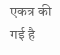एकत्र की गई है